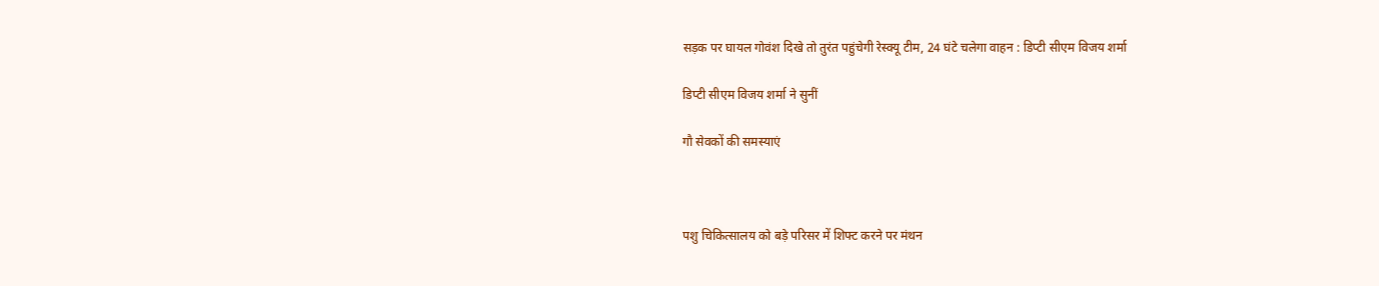सड़क पर घायल गोवंश दिखे तो तुरंत पहुंचेगी रेस्क्यू टीम, 24 घंटे चलेगा वाहन : डिप्टी सीएम विजय शर्मा

डिप्टी सीएम विजय शर्मा ने सुनीं

गौ सेवकों की समस्याएं



पशु चिकित्सालय को बड़े परिसर में शिफ्ट करने पर मंथन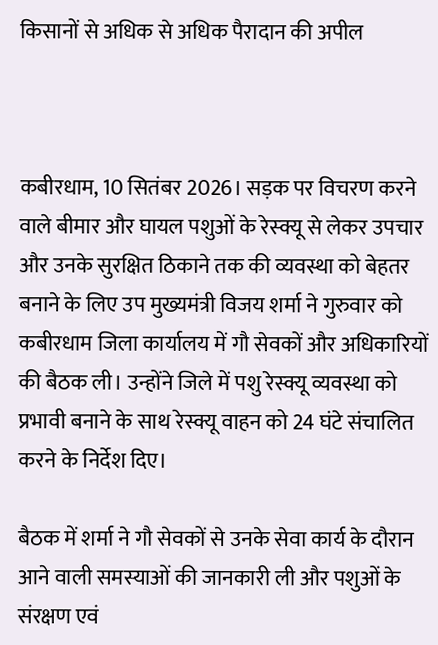किसानों से अधिक से अधिक पैरादान की अपील



कबीरधाम, 10 सितंबर 2026। सड़क पर विचरण करने वाले बीमार और घायल पशुओं के रेस्क्यू से लेकर उपचार और उनके सुरक्षित ठिकाने तक की व्यवस्था को बेहतर बनाने के लिए उप मुख्यमंत्री विजय शर्मा ने गुरुवार को कबीरधाम जिला कार्यालय में गौ सेवकों और अधिकारियों की बैठक ली। उन्होंने जिले में पशु रेस्क्यू व्यवस्था को प्रभावी बनाने के साथ रेस्क्यू वाहन को 24 घंटे संचालित करने के निर्देश दिए।

बैठक में शर्मा ने गौ सेवकों से उनके सेवा कार्य के दौरान आने वाली समस्याओं की जानकारी ली और पशुओं के संरक्षण एवं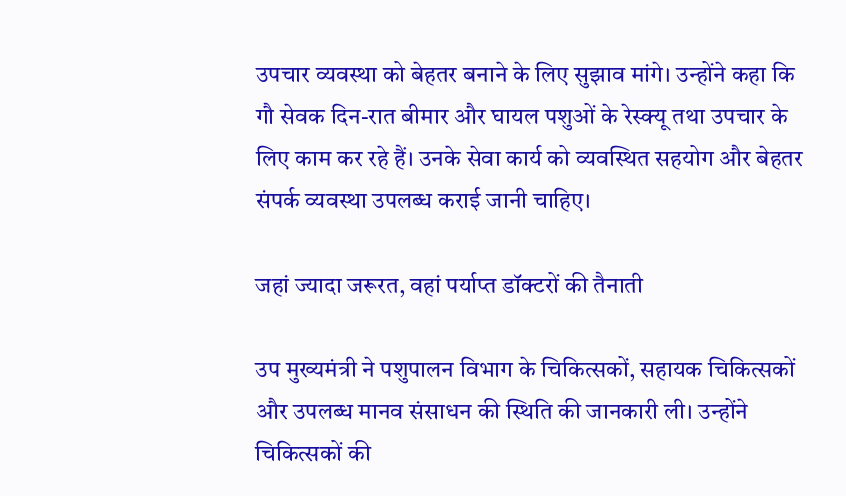उपचार व्यवस्था को बेहतर बनाने के लिए सुझाव मांगे। उन्होंने कहा कि गौ सेवक दिन-रात बीमार और घायल पशुओं के रेस्क्यू तथा उपचार के लिए काम कर रहे हैं। उनके सेवा कार्य को व्यवस्थित सहयोग और बेहतर संपर्क व्यवस्था उपलब्ध कराई जानी चाहिए।

जहां ज्यादा जरूरत, वहां पर्याप्त डॉक्टरों की तैनाती

उप मुख्यमंत्री ने पशुपालन विभाग के चिकित्सकों, सहायक चिकित्सकों और उपलब्ध मानव संसाधन की स्थिति की जानकारी ली। उन्होंने चिकित्सकों की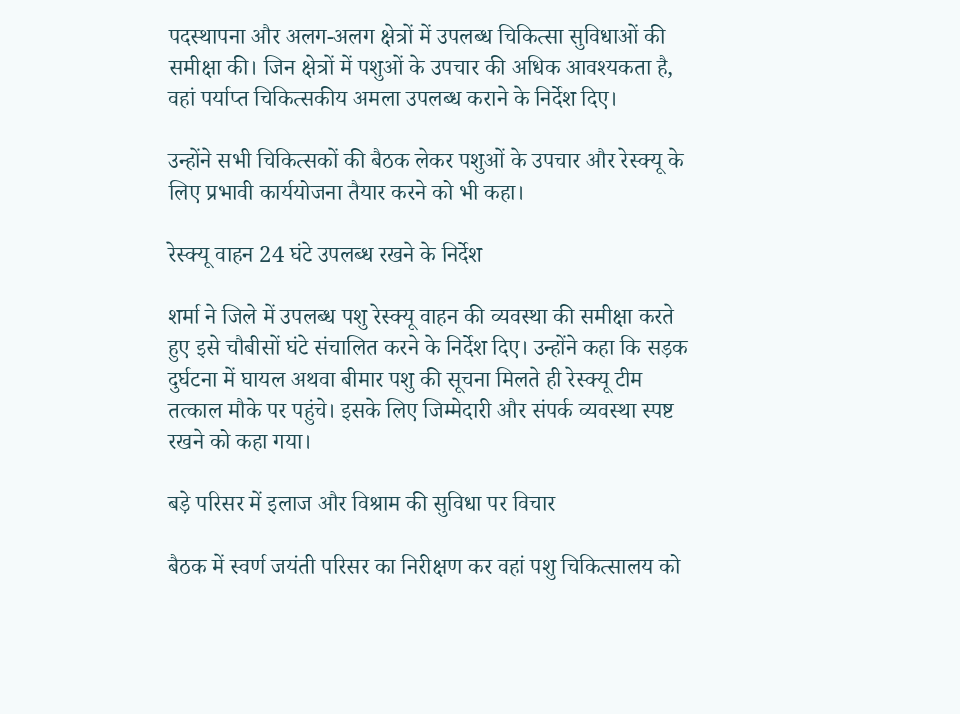पदस्थापना और अलग-अलग क्षेत्रों में उपलब्ध चिकित्सा सुविधाओं की समीक्षा की। जिन क्षेत्रों में पशुओं के उपचार की अधिक आवश्यकता है, वहां पर्याप्त चिकित्सकीय अमला उपलब्ध कराने के निर्देश दिए।

उन्होंने सभी चिकित्सकों की बैठक लेकर पशुओं के उपचार और रेस्क्यू के लिए प्रभावी कार्ययोजना तैयार करने को भी कहा।

रेस्क्यू वाहन 24 घंटे उपलब्ध रखने के निर्देश

शर्मा ने जिले में उपलब्ध पशु रेस्क्यू वाहन की व्यवस्था की समीक्षा करते हुए इसे चौबीसों घंटे संचालित करने के निर्देश दिए। उन्होंने कहा कि सड़क दुर्घटना में घायल अथवा बीमार पशु की सूचना मिलते ही रेस्क्यू टीम तत्काल मौके पर पहुंचे। इसके लिए जिम्मेदारी और संपर्क व्यवस्था स्पष्ट रखने को कहा गया।

बड़े परिसर में इलाज और विश्राम की सुविधा पर विचार

बैठक में स्वर्ण जयंती परिसर का निरीक्षण कर वहां पशु चिकित्सालय को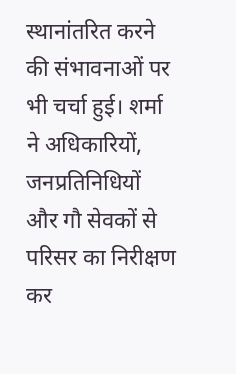स्थानांतरित करने की संभावनाओं पर भी चर्चा हुई। शर्मा ने अधिकारियों, जनप्रतिनिधियों और गौ सेवकों से परिसर का निरीक्षण कर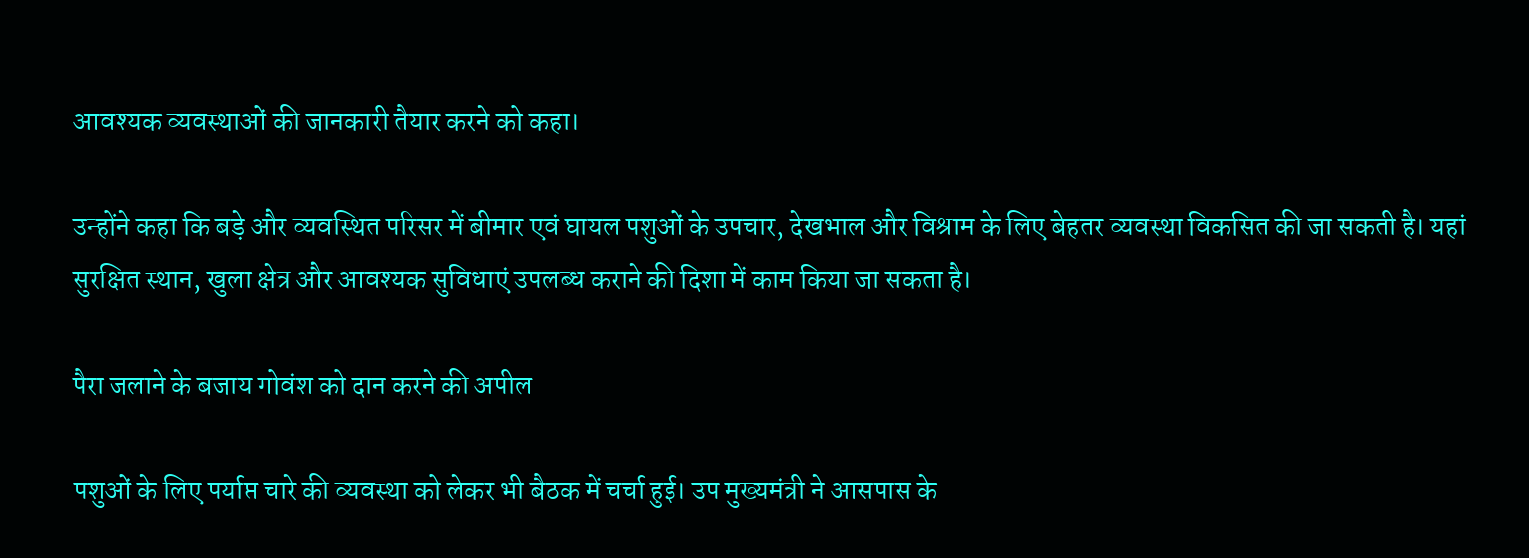आवश्यक व्यवस्थाओं की जानकारी तैयार करने को कहा।

उन्होंने कहा कि बड़े और व्यवस्थित परिसर में बीमार एवं घायल पशुओं के उपचार, देखभाल और विश्राम के लिए बेहतर व्यवस्था विकसित की जा सकती है। यहां सुरक्षित स्थान, खुला क्षेत्र और आवश्यक सुविधाएं उपलब्ध कराने की दिशा में काम किया जा सकता है।

पैरा जलाने के बजाय गोवंश को दान करने की अपील

पशुओं के लिए पर्याप्त चारे की व्यवस्था को लेकर भी बैठक में चर्चा हुई। उप मुख्यमंत्री ने आसपास के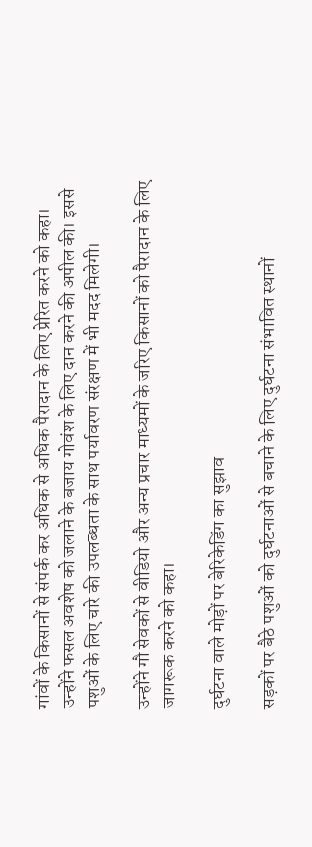गांवों के किसानों से संपर्क कर अधिक से अधिक पैरादान के लिए प्रेरित करने को कहा। उन्होंने फसल अवशेष को जलाने के बजाय गोवंश के लिए दान करने की अपील की। इससे पशुओं के लिए चारे की उपलब्धता के साथ पर्यावरण संरक्षण में भी मदद मिलेगी।

उन्होंने गौ सेवकों से वीडियो और अन्य प्रचार माध्यमों के जरिए किसानों को पैरादान के लिए जागरूक करने को कहा।

दुर्घटना वाले मोड़ों पर बेरिकेडिंग का सुझाव

सड़कों पर बैठे पशुओं को दुर्घटनाओं से बचाने के लिए दुर्घटना संभावित स्थानों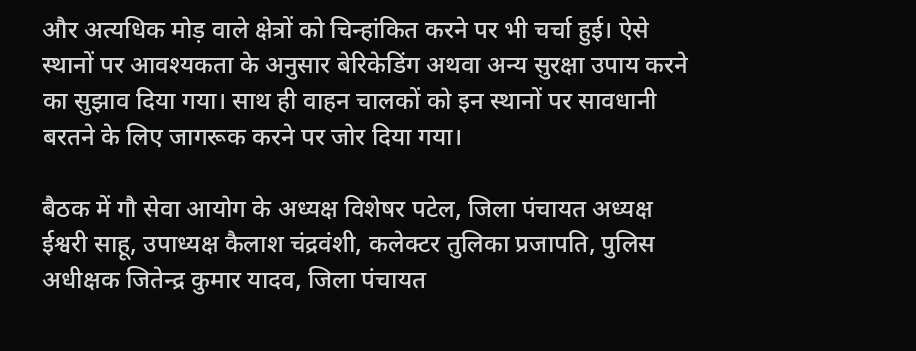और अत्यधिक मोड़ वाले क्षेत्रों को चिन्हांकित करने पर भी चर्चा हुई। ऐसे स्थानों पर आवश्यकता के अनुसार बेरिकेडिंग अथवा अन्य सुरक्षा उपाय करने का सुझाव दिया गया। साथ ही वाहन चालकों को इन स्थानों पर सावधानी बरतने के लिए जागरूक करने पर जोर दिया गया।

बैठक में गौ सेवा आयोग के अध्यक्ष विशेषर पटेल, जिला पंचायत अध्यक्ष ईश्वरी साहू, उपाध्यक्ष कैलाश चंद्रवंशी, कलेक्टर तुलिका प्रजापति, पुलिस अधीक्षक जितेन्द्र कुमार यादव, जिला पंचायत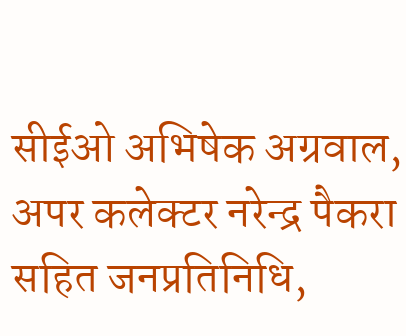सीईओ अभिषेक अग्रवाल, अपर कलेक्टर नरेन्द्र पैकरा सहित जनप्रतिनिधि,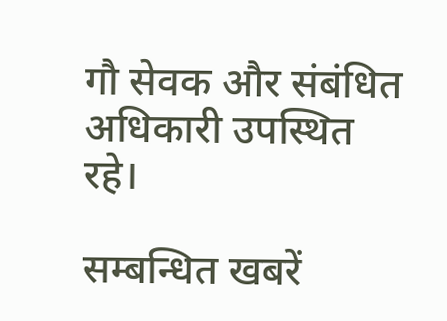गौ सेवक और संबंधित अधिकारी उपस्थित रहे।

सम्बन्धित खबरें